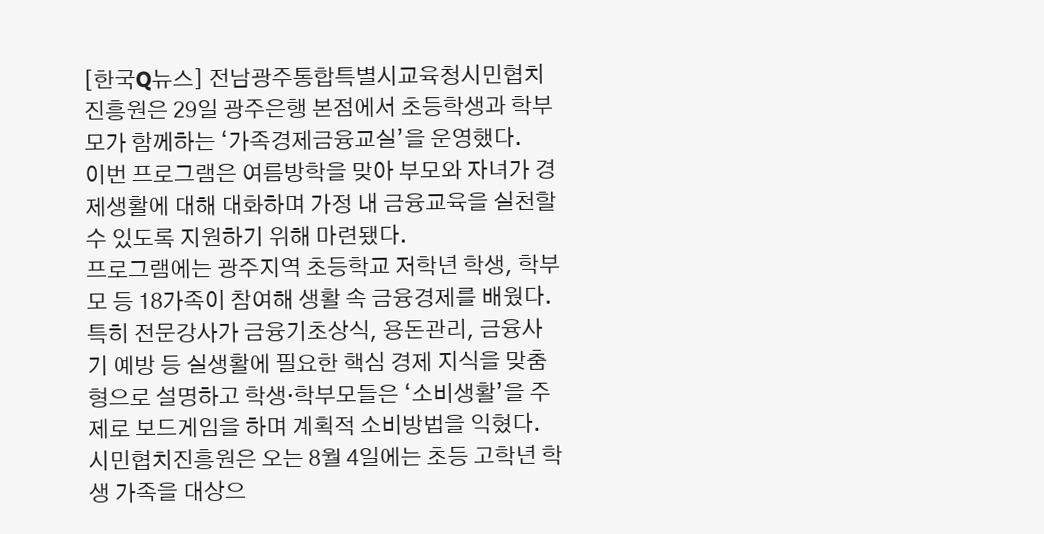[한국Q뉴스] 전남광주통합특별시교육청시민협치진흥원은 29일 광주은행 본점에서 초등학생과 학부모가 함께하는 ‘가족경제금융교실’을 운영했다.
이번 프로그램은 여름방학을 맞아 부모와 자녀가 경제생활에 대해 대화하며 가정 내 금융교육을 실천할 수 있도록 지원하기 위해 마련됐다.
프로그램에는 광주지역 초등학교 저학년 학생, 학부모 등 18가족이 참여해 생활 속 금융경제를 배웠다.
특히 전문강사가 금융기초상식, 용돈관리, 금융사기 예방 등 실생활에 필요한 핵심 경제 지식을 맞춤형으로 설명하고 학생·학부모들은 ‘소비생활’을 주제로 보드게임을 하며 계획적 소비방법을 익혔다.
시민협치진흥원은 오는 8월 4일에는 초등 고학년 학생 가족을 대상으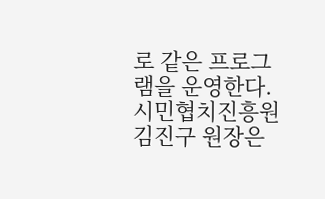로 같은 프로그램을 운영한다.
시민협치진흥원 김진구 원장은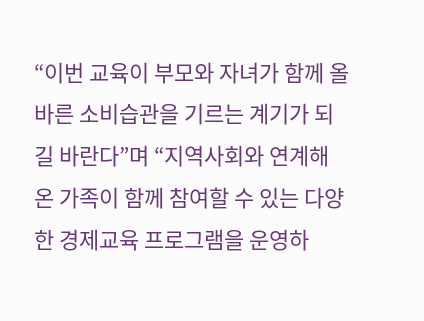“이번 교육이 부모와 자녀가 함께 올바른 소비습관을 기르는 계기가 되길 바란다”며 “지역사회와 연계해 온 가족이 함께 참여할 수 있는 다양한 경제교육 프로그램을 운영하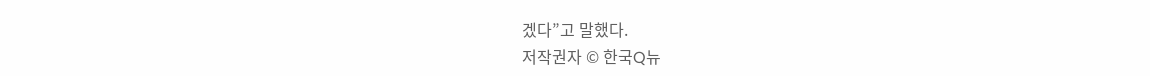겠다”고 말했다.
저작권자 © 한국Q뉴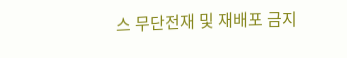스 무단전재 및 재배포 금지